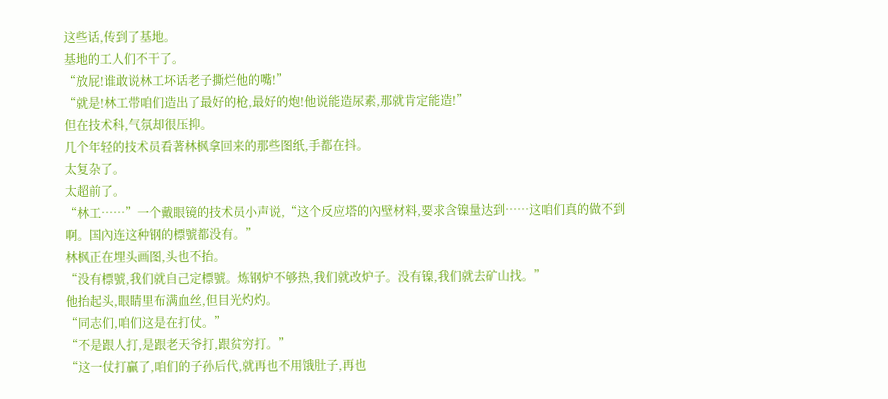这些话,传到了基地。
基地的工人们不干了。
“放屁!谁敢说林工坏话老子撕烂他的嘴!”
“就是!林工带咱们造出了最好的枪,最好的炮!他说能造尿素,那就肯定能造!”
但在技术科,气氛却很压抑。
几个年轻的技术员看著林枫拿回来的那些图纸,手都在抖。
太复杂了。
太超前了。
“林工……”一个戴眼镜的技术员小声说,“这个反应塔的內壁材料,要求含镍量达到……这咱们真的做不到啊。国內连这种钢的標號都没有。”
林枫正在埋头画图,头也不抬。
“没有標號,我们就自己定標號。炼钢炉不够热,我们就改炉子。没有镍,我们就去矿山找。”
他抬起头,眼睛里布满血丝,但目光灼灼。
“同志们,咱们这是在打仗。”
“不是跟人打,是跟老天爷打,跟贫穷打。”
“这一仗打贏了,咱们的子孙后代,就再也不用饿肚子,再也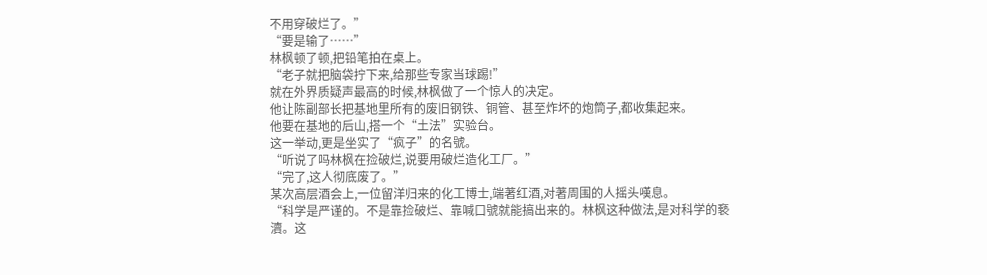不用穿破烂了。”
“要是输了……”
林枫顿了顿,把铅笔拍在桌上。
“老子就把脑袋拧下来,给那些专家当球踢!”
就在外界质疑声最高的时候,林枫做了一个惊人的决定。
他让陈副部长把基地里所有的废旧钢铁、铜管、甚至炸坏的炮筒子,都收集起来。
他要在基地的后山,搭一个“土法”实验台。
这一举动,更是坐实了“疯子”的名號。
“听说了吗林枫在捡破烂,说要用破烂造化工厂。”
“完了,这人彻底废了。”
某次高层酒会上,一位留洋归来的化工博士,端著红酒,对著周围的人摇头嘆息。
“科学是严谨的。不是靠捡破烂、靠喊口號就能搞出来的。林枫这种做法,是对科学的褻瀆。这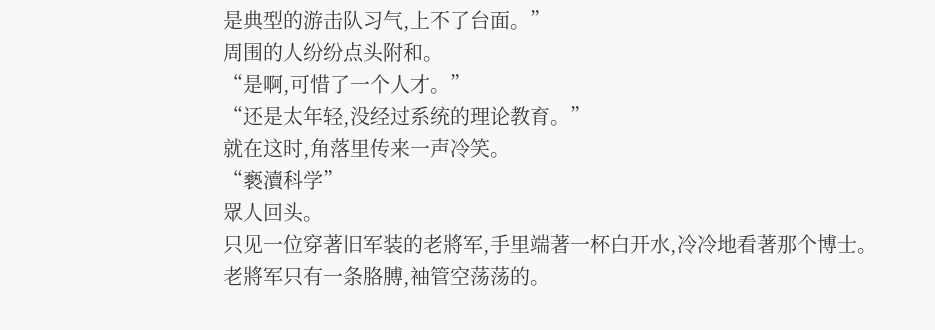是典型的游击队习气,上不了台面。”
周围的人纷纷点头附和。
“是啊,可惜了一个人才。”
“还是太年轻,没经过系统的理论教育。”
就在这时,角落里传来一声冷笑。
“褻瀆科学”
眾人回头。
只见一位穿著旧军装的老將军,手里端著一杯白开水,冷冷地看著那个博士。
老將军只有一条胳膊,袖管空荡荡的。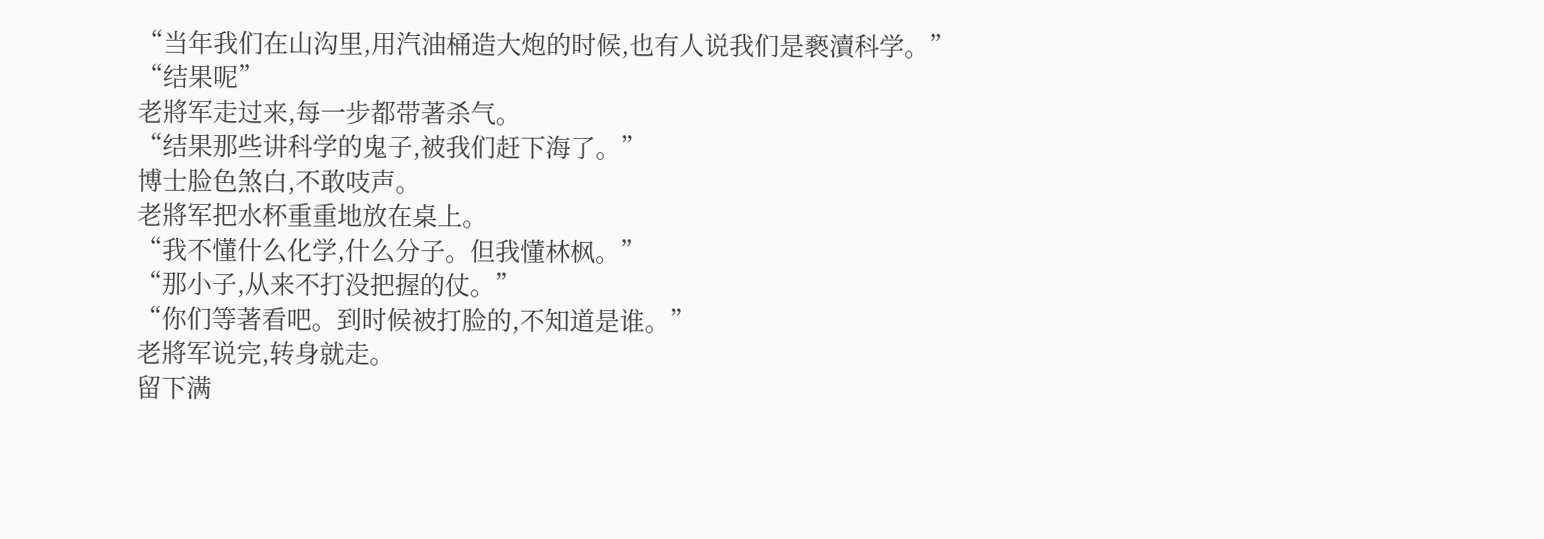“当年我们在山沟里,用汽油桶造大炮的时候,也有人说我们是褻瀆科学。”
“结果呢”
老將军走过来,每一步都带著杀气。
“结果那些讲科学的鬼子,被我们赶下海了。”
博士脸色煞白,不敢吱声。
老將军把水杯重重地放在桌上。
“我不懂什么化学,什么分子。但我懂林枫。”
“那小子,从来不打没把握的仗。”
“你们等著看吧。到时候被打脸的,不知道是谁。”
老將军说完,转身就走。
留下满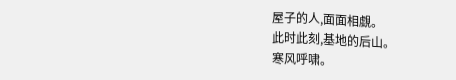屋子的人,面面相覷。
此时此刻,基地的后山。
寒风呼啸。